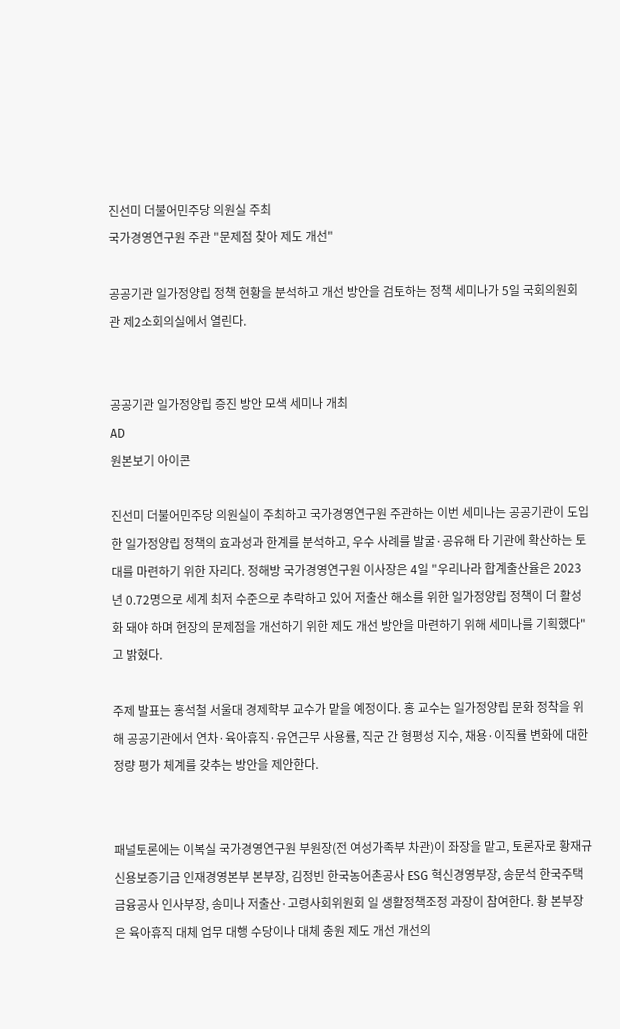진선미 더불어민주당 의원실 주최
국가경영연구원 주관 "문제점 찾아 제도 개선"

공공기관 일가정양립 정책 현황을 분석하고 개선 방안을 검토하는 정책 세미나가 5일 국회의원회관 제2소회의실에서 열린다.


공공기관 일가정양립 증진 방안 모색 세미나 개최
AD
원본보기 아이콘

진선미 더불어민주당 의원실이 주최하고 국가경영연구원 주관하는 이번 세미나는 공공기관이 도입한 일가정양립 정책의 효과성과 한계를 분석하고, 우수 사례를 발굴·공유해 타 기관에 확산하는 토대를 마련하기 위한 자리다. 정해방 국가경영연구원 이사장은 4일 "우리나라 합계출산율은 2023년 0.72명으로 세계 최저 수준으로 추락하고 있어 저출산 해소를 위한 일가정양립 정책이 더 활성화 돼야 하며 현장의 문제점을 개선하기 위한 제도 개선 방안을 마련하기 위해 세미나를 기획했다"고 밝혔다.

주제 발표는 홍석철 서울대 경제학부 교수가 맡을 예정이다. 홍 교수는 일가정양립 문화 정착을 위해 공공기관에서 연차·육아휴직·유연근무 사용률, 직군 간 형평성 지수, 채용·이직률 변화에 대한 정량 평가 체계를 갖추는 방안을 제안한다.


패널토론에는 이복실 국가경영연구원 부원장(전 여성가족부 차관)이 좌장을 맡고, 토론자로 황재규 신용보증기금 인재경영본부 본부장, 김정빈 한국농어촌공사 ESG 혁신경영부장, 송문석 한국주택금융공사 인사부장, 송미나 저출산·고령사회위원회 일 생활정책조정 과장이 참여한다. 황 본부장은 육아휴직 대체 업무 대행 수당이나 대체 충원 제도 개선 개선의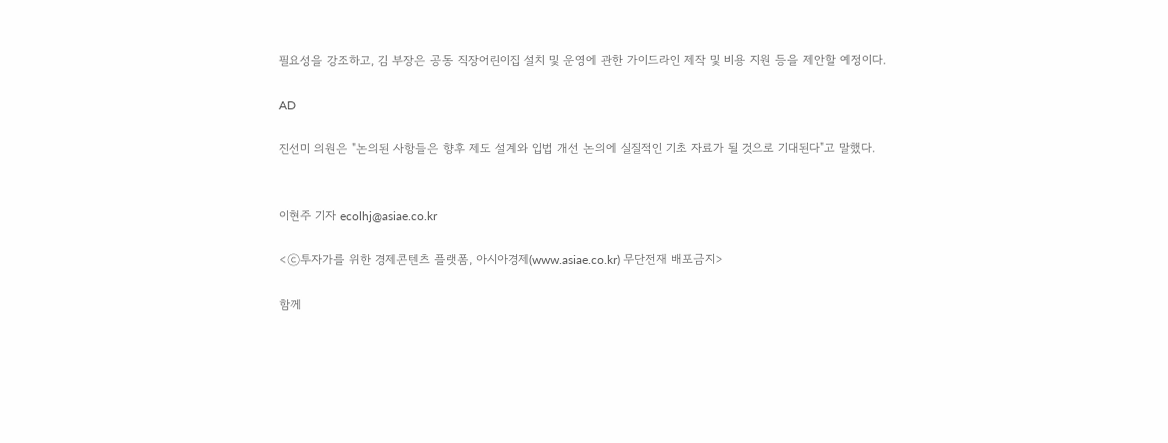필요성을 강조하고, 김 부장은 공동 직장어린이집 설치 및 운영에 관한 가이드라인 제작 및 비용 지원 등을 제안할 예정이다.

AD

진선미 의원은 "논의된 사항들은 향후 제도 설계와 입법 개선 논의에 실질적인 기초 자료가 될 것으로 기대된다"고 말했다.


이현주 기자 ecolhj@asiae.co.kr

<ⓒ투자가를 위한 경제콘텐츠 플랫폼, 아시아경제(www.asiae.co.kr) 무단전재 배포금지>

함께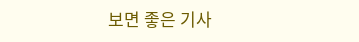보면 좋은 기사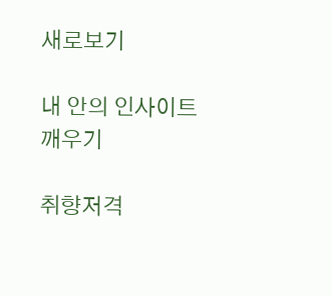새로보기

내 안의 인사이트 깨우기

취향저격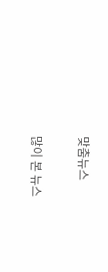맞춤뉴스

많이 본 뉴스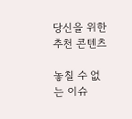당신을 위한 추천 콘텐츠

놓칠 수 없는 이슈